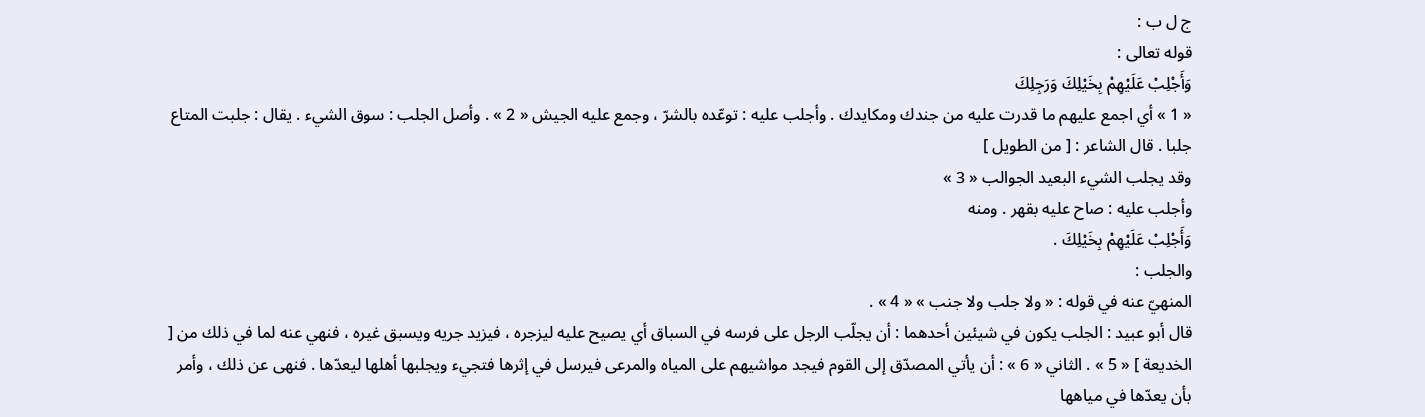ج ل ب :
قوله تعالى :
وَأَجْلِبْ عَلَيْهِمْ بِخَيْلِكَ وَرَجِلِكَ
« 1 » أي اجمع عليهم ما قدرت عليه من جندك ومكايدك . وأجلب عليه : توعّده بالشرّ ، وجمع عليه الجيش « 2 » . وأصل الجلب : سوق الشيء . يقال : جلبت المتاع جلبا . قال الشاعر : [ من الطويل ]
وقد يجلب الشيء البعيد الجوالب « 3 »
وأجلب عليه : صاح عليه بقهر . ومنه
وَأَجْلِبْ عَلَيْهِمْ بِخَيْلِكَ .
والجلب :
المنهيّ عنه في قوله : « ولا جلب ولا جنب » « 4 » .
قال أبو عبيد : الجلب يكون في شيئين أحدهما : أن يجلّب الرجل على فرسه في السباق أي يصيح عليه ليزجره ، فيزيد جريه ويسبق غيره ، فنهي عنه لما في ذلك من [ الخديعة ] « 5 » . الثاني « 6 » : أن يأتي المصدّق إلى القوم فيجد مواشيهم على المياه والمرعى فيرسل في إثرها فتجيء ويجلبها أهلها ليعدّها . فنهى عن ذلك ، وأمر بأن يعدّها في مياهها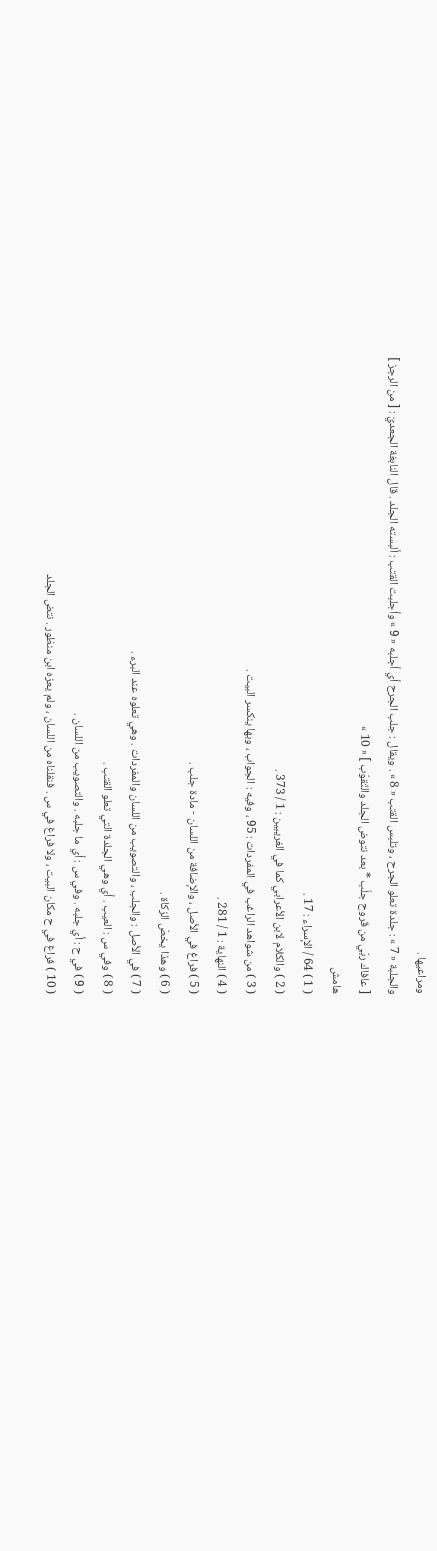ومراعيها .
والجلبة « 7 » : جلدة تعلو الجرح ، وتلبس القتب « 8 » . ويقال : جلب الجرح أي أجلبه « 9 » وأجلبت القتب : ألبسته الجلد . قال النابغة الجعديّ : [ من الرجز ]
[ عافاك ربّي من قروح جلّب * بعد نتوض الجلد والتّقوّب ] « 10 »
هامش
( 1 ) 64 / الإسراء : 17 .
( 2 ) والكلام لابن الأعرابي كما في الغريبين : 1 / 373 .
( 3 ) من شواهد الراغب في المفردات : 95 ، وفيه : الجواب ، وبها ينكسر البيت .
( 4 ) النهاية : 1 / 281 .
( 5 ) فراغ في الأصل ، والإضافة من اللسان - مادة جلب .
( 6 ) وهذا يخصّ الزكاة .
( 7 ) في الأصل : والجلب ، والتصويب من اللسان والمفردات . وهي تعلوه عند البرء .
( 8 ) وفي س : العيب . أي وهي الجلدة التي تعلو القتب .
( 9 ) في ح : أي جلبه . وفي س : أي ما جلبه . والتصويب من اللسان .
( 10 ) فراغ في ح مكان البيت ، ولا فراغ في س . فنقلناه من اللسان ، ولم يعزه ابن منظور . نتض الجلد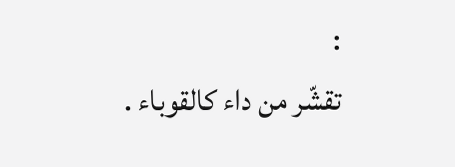:
تقشّر من داء كالقوباء .